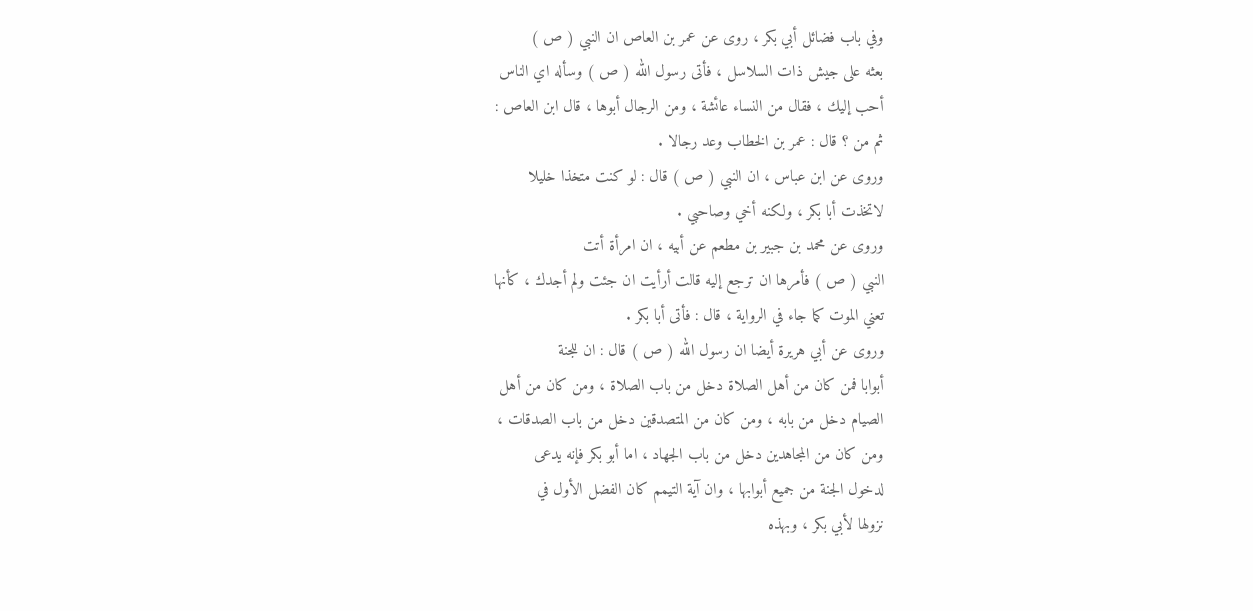وفي باب فضائل أبي بكر ، روى عن عمر بن العاص ان النبي ( ص )
بعثه على جيش ذات السلاسل ، فأتى رسول الله ( ص ) وسأله اي الناس
أحب إليك ، فقال من النساء عائشة ، ومن الرجال أبوها ، قال ابن العاص :
ثم من ؟ قال : عمر بن الخطاب وعد رجالا .
وروى عن ابن عباس ، ان النبي ( ص ) قال : لو كنت متخذا خليلا
لاتخذت أبا بكر ، ولكنه أخي وصاحبي .
وروى عن محمد بن جبير بن مطعم عن أبيه ، ان امرأة أتت
النبي ( ص ) فأمرها ان ترجع إليه قالت أرأيت ان جئت ولم أجدك ، كأنها
تعني الموت كما جاء في الرواية ، قال : فأتى أبا بكر .
وروى عن أبي هريرة أيضا ان رسول الله ( ص ) قال : ان للجنة
أبوابا فمن كان من أهل الصلاة دخل من باب الصلاة ، ومن كان من أهل
الصيام دخل من بابه ، ومن كان من المتصدقين دخل من باب الصدقات ،
ومن كان من المجاهدين دخل من باب الجهاد ، اما أبو بكر فإنه يدعى
لدخول الجنة من جميع أبوابها ، وان آية التيمم كان الفضل الأول في
نزولها لأبي بكر ، وبهذه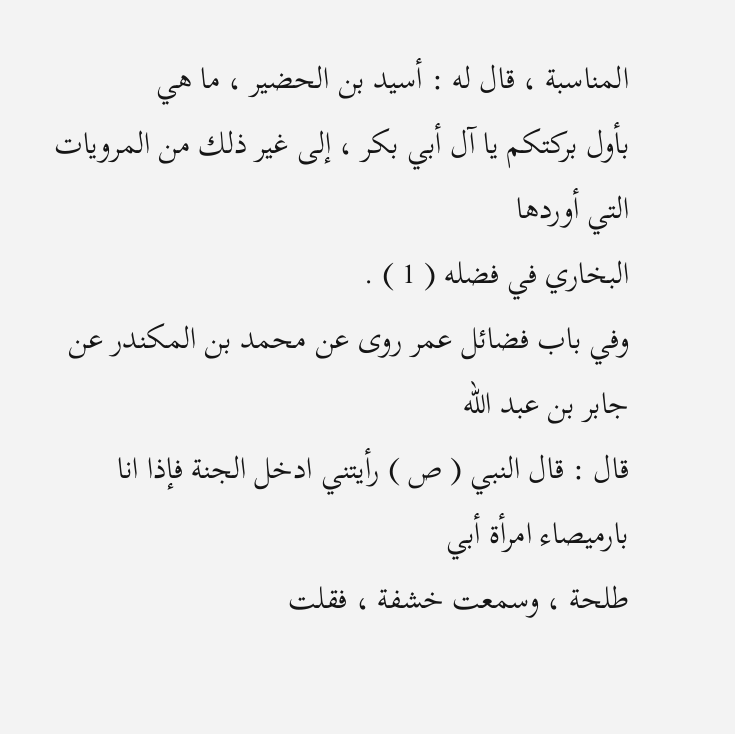المناسبة ، قال له : أسيد بن الحضير ، ما هي
بأول بركتكم يا آل أبي بكر ، إلى غير ذلك من المرويات التي أوردها
البخاري في فضله ( 1 ) .
وفي باب فضائل عمر روى عن محمد بن المكندر عن جابر بن عبد الله
قال : قال النبي ( ص ) رأيتني ادخل الجنة فإذا انا بارميصاء امرأة أبي
طلحة ، وسمعت خشفة ، فقلت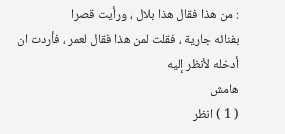: من هذا فقال هذا بلال ، ورأيت قصرا
بفنائه جارية ، فقلت لمن هذا فقال لعمر ، فأردت ان أدخله لأنظر إليه
هامش
( 1 ) انظر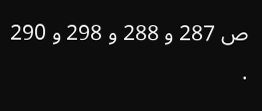ص 287 و 288 و 298 و 290 .